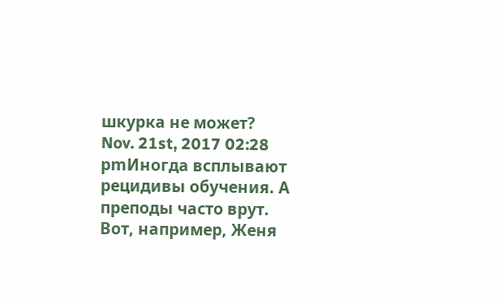шкурка не может?
Nov. 21st, 2017 02:28 pmИногда всплывают рецидивы обучения. А преподы часто врут.
Вот, например, Женя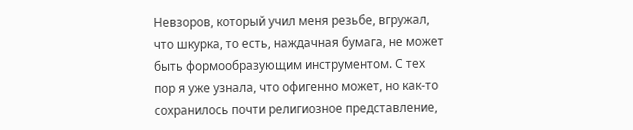Невзоров, который учил меня резьбе, вгружал, что шкурка, то есть, наждачная бумага, не может быть формообразующим инструментом. С тех пор я уже узнала, что офигенно может, но как-то сохранилось почти религиозное представление,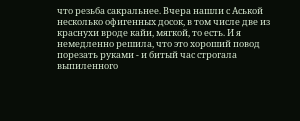что резьба сакральнее. Вчера нашли с Аськой несколько офигенных досок, в том числе две из краснухи вроде кайи, мягкой, то есть. И я немедленно решила, что это хороший повод порезать руками - и битый час строгала выпиленного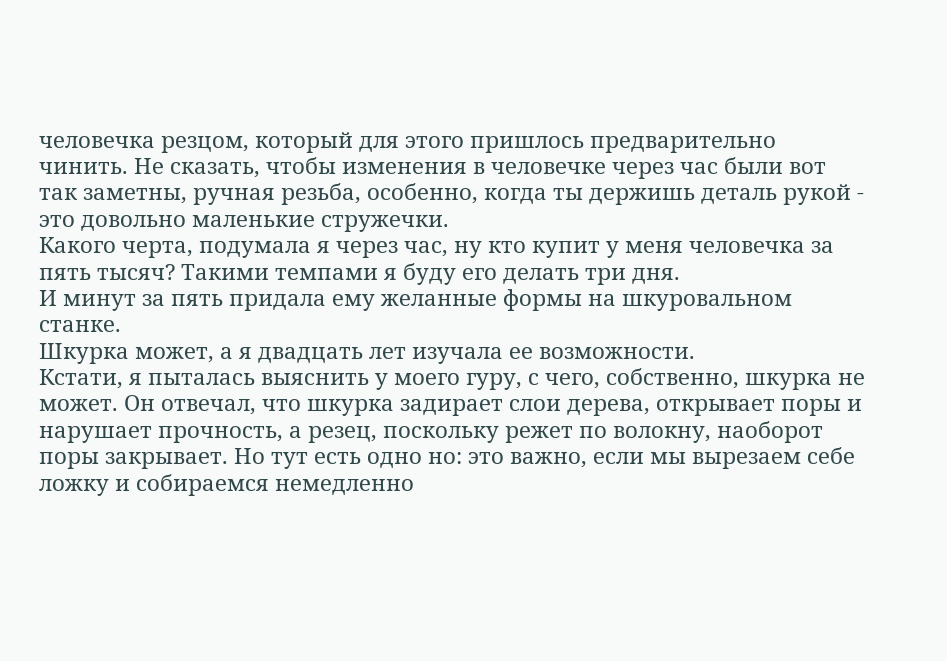человечка резцом, который для этого пришлось предварительно чинить. Не сказать, чтобы изменения в человечке через час были вот так заметны, ручная резьба, особенно, когда ты держишь деталь рукой - это довольно маленькие стружечки.
Какого черта, подумала я через час, ну кто купит у меня человечка за пять тысяч? Такими темпами я буду его делать три дня.
И минут за пять придала ему желанные формы на шкуровальном станке.
Шкурка может, а я двадцать лет изучала ее возможности.
Кстати, я пыталась выяснить у моего гуру, с чего, собственно, шкурка не может. Он отвечал, что шкурка задирает слои дерева, открывает поры и нарушает прочность, а резец, поскольку режет по волокну, наоборот поры закрывает. Но тут есть одно но: это важно, если мы вырезаем себе ложку и собираемся немедленно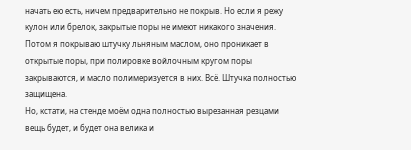начать ею есть, ничем предварительно не покрыв. Но если я режу кулон или брелок, закрытые поры не имеют никакого значения. Потом я покрываю штучку льняным маслом, оно проникает в открытые поры, при полировке войлочным кругом поры закрываются, и масло полимеризуется в них. Всё. Штучка полностью защищена.
Но, кстати, на стенде моём одна полностью вырезанная резцами вещь будет, и будет она велика и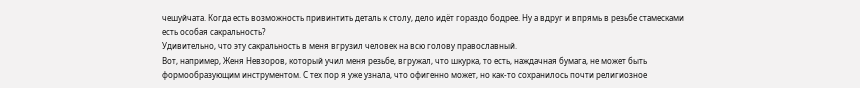чешуйчата. Когда есть возможность привинтить деталь к столу, дело идёт гораздо бодрее. Ну а вдруг и впрямь в резьбе стамесками есть особая сакральность?
Удивительно, что эту сакральность в меня вгрузил человек на всю голову православный.
Вот, например, Женя Невзоров, который учил меня резьбе, вгружал, что шкурка, то есть, наждачная бумага, не может быть формообразующим инструментом. С тех пор я уже узнала, что офигенно может, но как-то сохранилось почти религиозное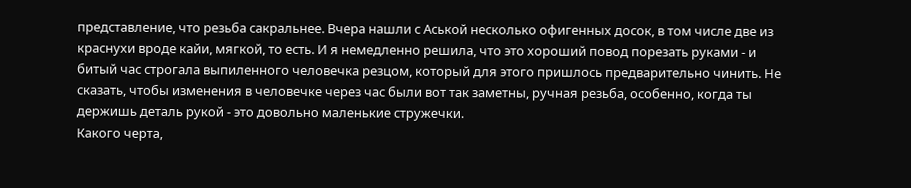представление, что резьба сакральнее. Вчера нашли с Аськой несколько офигенных досок, в том числе две из краснухи вроде кайи, мягкой, то есть. И я немедленно решила, что это хороший повод порезать руками - и битый час строгала выпиленного человечка резцом, который для этого пришлось предварительно чинить. Не сказать, чтобы изменения в человечке через час были вот так заметны, ручная резьба, особенно, когда ты держишь деталь рукой - это довольно маленькие стружечки.
Какого черта,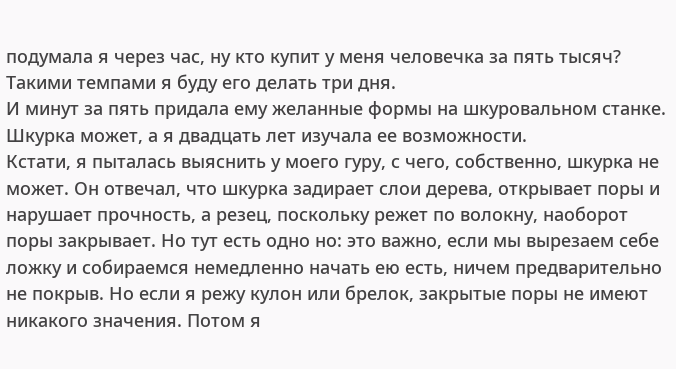подумала я через час, ну кто купит у меня человечка за пять тысяч? Такими темпами я буду его делать три дня.
И минут за пять придала ему желанные формы на шкуровальном станке.
Шкурка может, а я двадцать лет изучала ее возможности.
Кстати, я пыталась выяснить у моего гуру, с чего, собственно, шкурка не может. Он отвечал, что шкурка задирает слои дерева, открывает поры и нарушает прочность, а резец, поскольку режет по волокну, наоборот поры закрывает. Но тут есть одно но: это важно, если мы вырезаем себе ложку и собираемся немедленно начать ею есть, ничем предварительно не покрыв. Но если я режу кулон или брелок, закрытые поры не имеют никакого значения. Потом я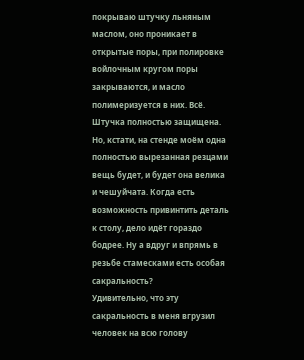покрываю штучку льняным маслом, оно проникает в открытые поры, при полировке войлочным кругом поры закрываются, и масло полимеризуется в них. Всё. Штучка полностью защищена.
Но, кстати, на стенде моём одна полностью вырезанная резцами вещь будет, и будет она велика и чешуйчата. Когда есть возможность привинтить деталь к столу, дело идёт гораздо бодрее. Ну а вдруг и впрямь в резьбе стамесками есть особая сакральность?
Удивительно, что эту сакральность в меня вгрузил человек на всю голову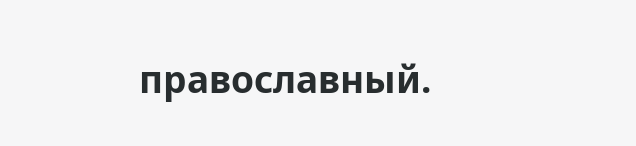православный.